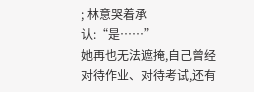; 林意哭着承认:“是……”
她再也无法遮掩,自己曾经对待作业、对待考试,还有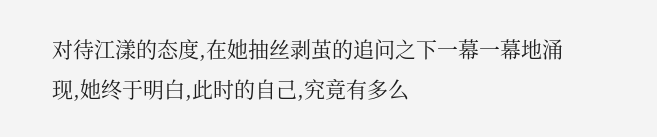对待江漾的态度,在她抽丝剥茧的追问之下一幕一幕地涌现,她终于明白,此时的自己,究竟有多么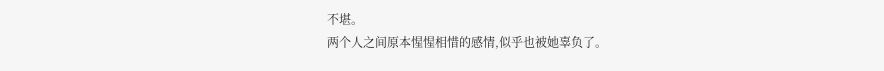不堪。
两个人之间原本惺惺相惜的感情,似乎也被她辜负了。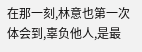在那一刻,林意也第一次体会到,辜负他人,是最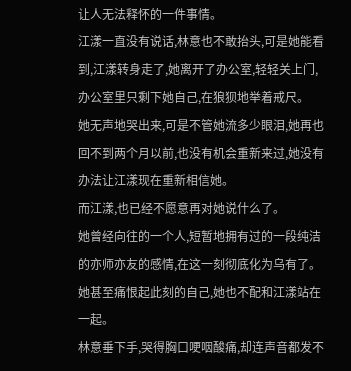让人无法释怀的一件事情。
江漾一直没有说话,林意也不敢抬头,可是她能看到,江漾转身走了,她离开了办公室,轻轻关上门,办公室里只剩下她自己,在狼狈地举着戒尺。
她无声地哭出来,可是不管她流多少眼泪,她再也回不到两个月以前,也没有机会重新来过,她没有办法让江漾现在重新相信她。
而江漾,也已经不愿意再对她说什么了。
她曾经向往的一个人,短暂地拥有过的一段纯洁的亦师亦友的感情,在这一刻彻底化为乌有了。
她甚至痛恨起此刻的自己,她也不配和江漾站在一起。
林意垂下手,哭得胸口哽咽酸痛,却连声音都发不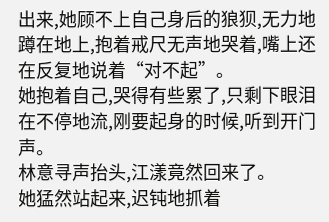出来,她顾不上自己身后的狼狈,无力地蹲在地上,抱着戒尺无声地哭着,嘴上还在反复地说着“对不起”。
她抱着自己,哭得有些累了,只剩下眼泪在不停地流,刚要起身的时候,听到开门声。
林意寻声抬头,江漾竟然回来了。
她猛然站起来,迟钝地抓着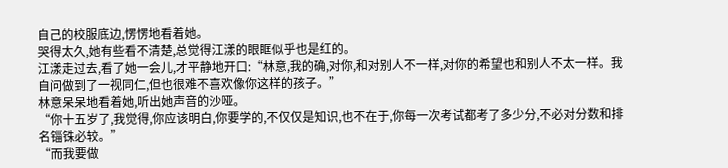自己的校服底边,愣愣地看着她。
哭得太久,她有些看不清楚,总觉得江漾的眼眶似乎也是红的。
江漾走过去,看了她一会儿,才平静地开口:“林意,我的确,对你,和对别人不一样,对你的希望也和别人不太一样。我自问做到了一视同仁,但也很难不喜欢像你这样的孩子。”
林意呆呆地看着她,听出她声音的沙哑。
“你十五岁了,我觉得,你应该明白,你要学的,不仅仅是知识,也不在于,你每一次考试都考了多少分,不必对分数和排名锱铢必较。”
“而我要做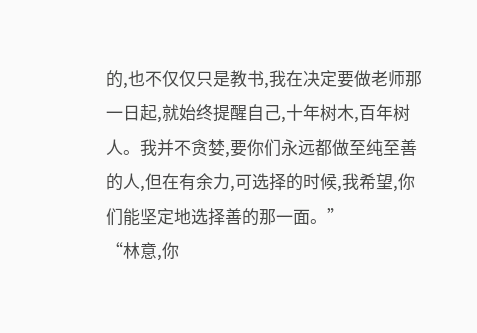的,也不仅仅只是教书,我在决定要做老师那一日起,就始终提醒自己,十年树木,百年树人。我并不贪婪,要你们永远都做至纯至善的人,但在有余力,可选择的时候,我希望,你们能坚定地选择善的那一面。”
“林意,你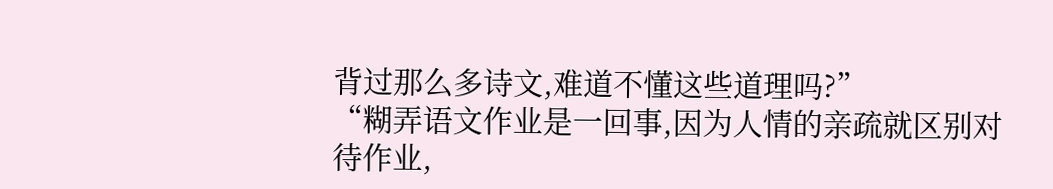背过那么多诗文,难道不懂这些道理吗?”
“糊弄语文作业是一回事,因为人情的亲疏就区别对待作业,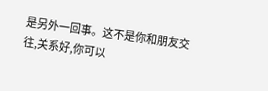是另外一回事。这不是你和朋友交往,关系好,你可以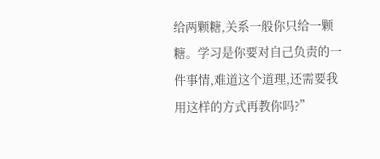给两颗糖,关系一般你只给一颗糖。学习是你要对自己负责的一件事情,难道这个道理,还需要我用这样的方式再教你吗?”